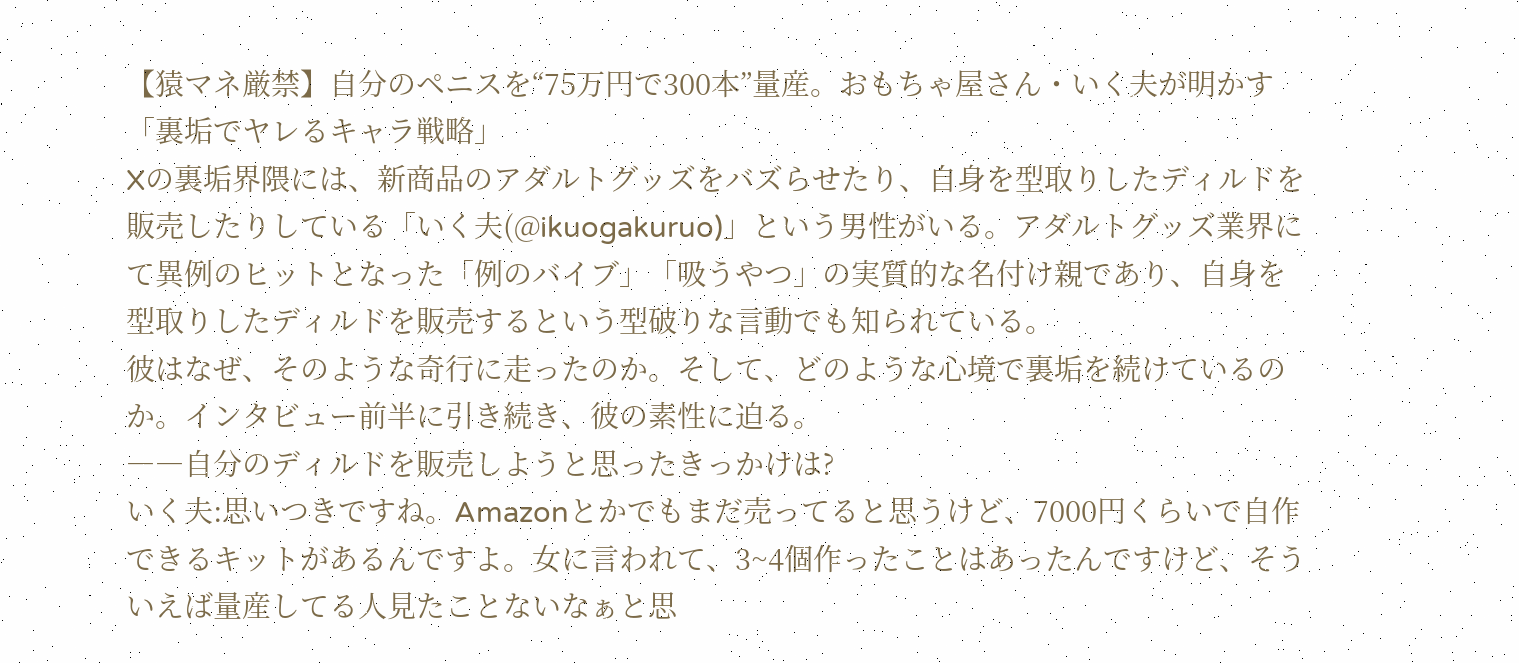【猿マネ厳禁】自分のペニスを“75万円で300本”量産。おもちゃ屋さん・いく夫が明かす「裏垢でヤレるキャラ戦略」
Xの裏垢界隈には、新商品のアダルトグッズをバズらせたり、自身を型取りしたディルドを販売したりしている「いく夫(@ikuogakuruo)」という男性がいる。アダルトグッズ業界にて異例のヒットとなった「例のバイブ」「吸うやつ」の実質的な名付け親であり、自身を型取りしたディルドを販売するという型破りな言動でも知られている。
彼はなぜ、そのような奇行に走ったのか。そして、どのような心境で裏垢を続けているのか。インタビュー前半に引き続き、彼の素性に迫る。
――自分のディルドを販売しようと思ったきっかけは?
いく夫:思いつきですね。Amazonとかでもまだ売ってると思うけど、7000円くらいで自作できるキットがあるんですよ。女に言われて、3~4個作ったことはあったんですけど、そういえば量産してる人見たことないなぁと思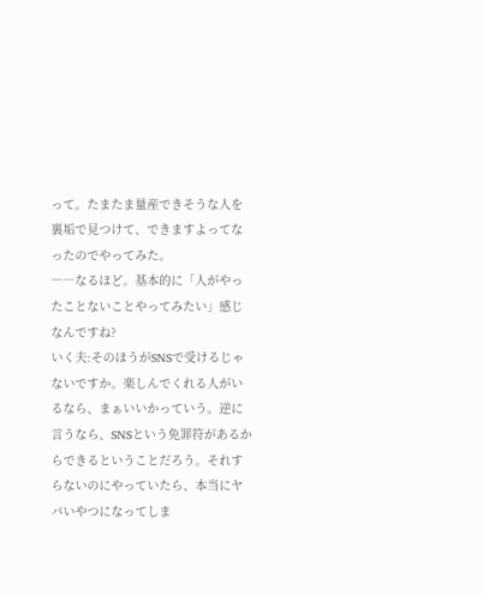って。たまたま量産できそうな人を裏垢で見つけて、できますよってなったのでやってみた。
――なるほど。基本的に「人がやったことないことやってみたい」感じなんですね?
いく夫:そのほうがSNSで受けるじゃないですか。楽しんでくれる人がいるなら、まぁいいかっていう。逆に言うなら、SNSという免罪符があるからできるということだろう。それすらないのにやっていたら、本当にヤバいやつになってしま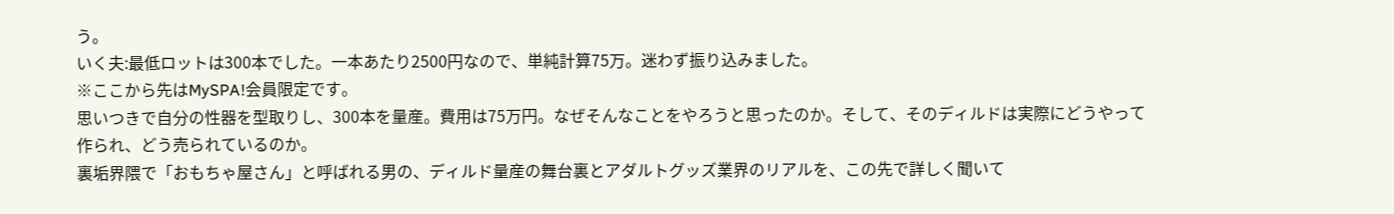う。
いく夫:最低ロットは300本でした。一本あたり2500円なので、単純計算75万。迷わず振り込みました。
※ここから先はMySPA!会員限定です。
思いつきで自分の性器を型取りし、300本を量産。費用は75万円。なぜそんなことをやろうと思ったのか。そして、そのディルドは実際にどうやって作られ、どう売られているのか。
裏垢界隈で「おもちゃ屋さん」と呼ばれる男の、ディルド量産の舞台裏とアダルトグッズ業界のリアルを、この先で詳しく聞いて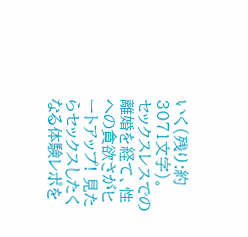いく(残り:約3071文字)。
セックスレスでの離婚を経て、性への貪欲さがヒートアップ! 見たらセックスしたくなる体験レポを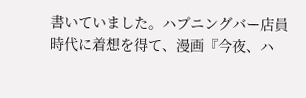書いていました。ハプニングバー店員時代に着想を得て、漫画『今夜、ハ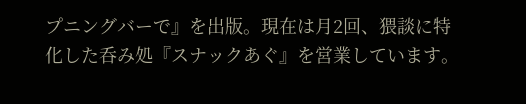プニングバーで』を出版。現在は月2回、猥談に特化した呑み処『スナックあぐ』を営業しています。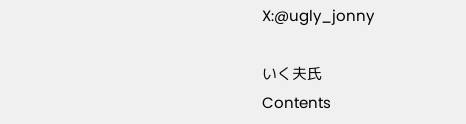X:@ugly_jonny

いく夫氏
Contents